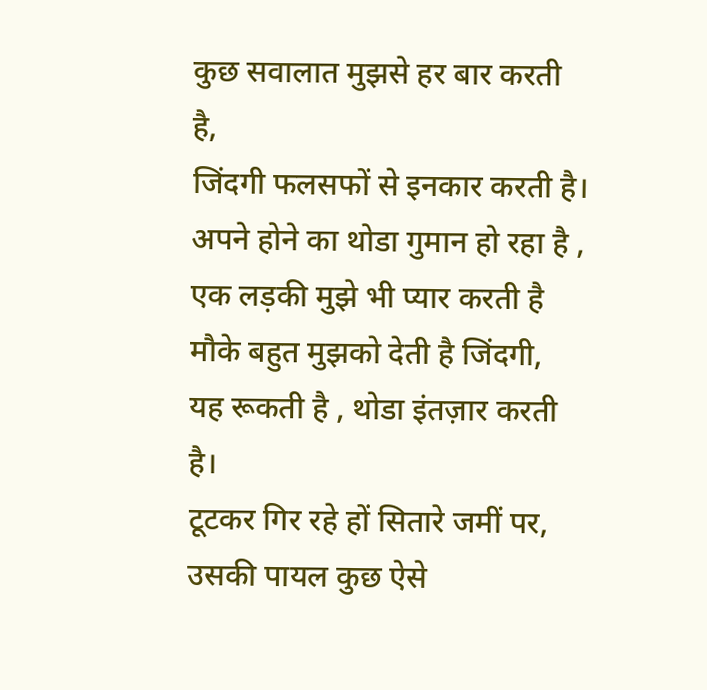कुछ सवालात मुझसे हर बार करती है,
जिंदगी फलसफों से इनकार करती है।
अपने होने का थोडा गुमान हो रहा है ,
एक लड़की मुझे भी प्यार करती है
मौके बहुत मुझको देती है जिंदगी,
यह रूकती है , थोडा इंतज़ार करती है।
टूटकर गिर रहे हों सितारे जमीं पर,
उसकी पायल कुछ ऐसे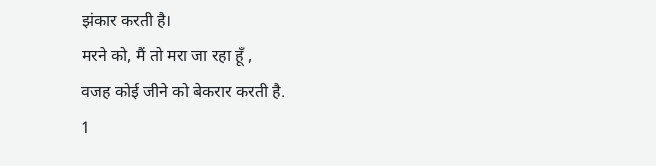झंकार करती है।
मरने को, मैं तो मरा जा रहा हूँ ,
वजह कोई जीने को बेकरार करती है.
1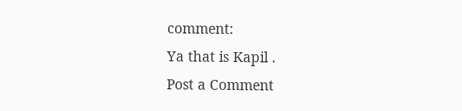comment:
Ya that is Kapil .
Post a Comment